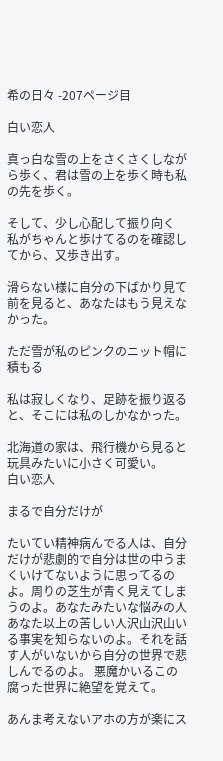希の日々 -207ページ目

白い恋人

真っ白な雪の上をさくさくしながら歩く、君は雪の上を歩く時も私の先を歩く。

そして、少し心配して振り向く
私がちゃんと歩けてるのを確認してから、又歩き出す。

滑らない様に自分の下ばかり見て前を見ると、あなたはもう見えなかった。

ただ雪が私のピンクのニット帽に積もる

私は寂しくなり、足跡を振り返ると、そこには私のしかなかった。

北海道の家は、飛行機から見ると玩具みたいに小さく可愛い。
白い恋人

まるで自分だけが

たいてい精神病んでる人は、自分だけが悲劇的で自分は世の中うまくいけてないように思ってるのよ。周りの芝生が青く見えてしまうのよ。あなたみたいな悩みの人あなた以上の苦しい人沢山沢山いる事実を知らないのよ。それを話す人がいないから自分の世界で悲しんでるのよ。 悪魔かいるこの腐った世界に絶望を覚えて。

あんま考えないアホの方が楽にス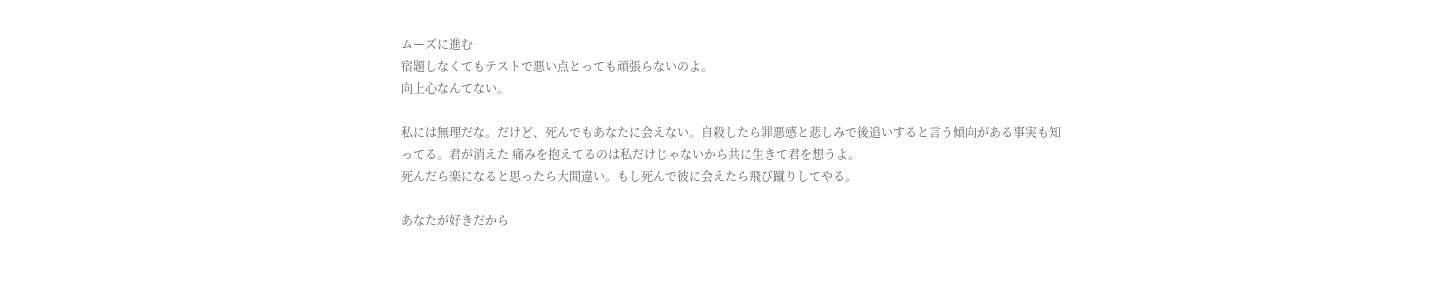ムーズに進む
宿題しなくてもテストで悪い点とっても頑張らないのよ。
向上心なんてない。

私には無理だな。だけど、死んでもあなたに会えない。自殺したら罪悪感と悲しみで後追いすると言う傾向がある事実も知ってる。君が消えた 痛みを抱えてるのは私だけじゃないから共に生きて君を想うよ。
死んだら楽になると思ったら大間違い。もし死んで彼に会えたら飛び蹴りしてやる。

あなたが好きだから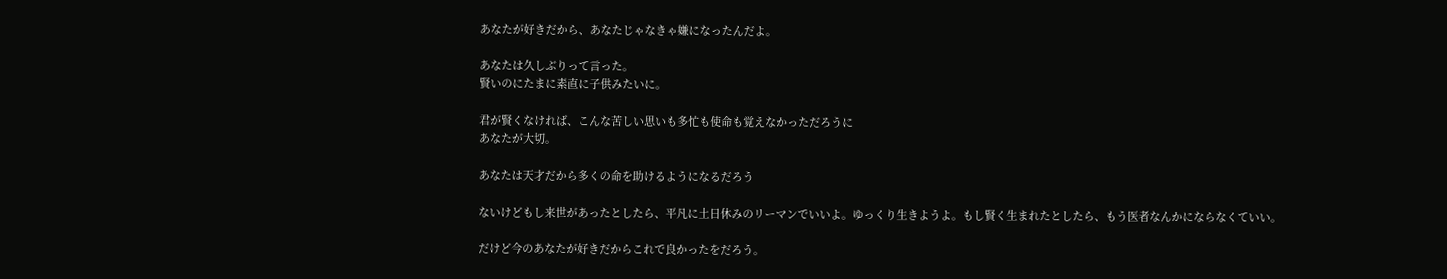あなたが好きだから、あなたじゃなきゃ嫌になったんだよ。

あなたは久しぶりって言った。
賢いのにたまに素直に子供みたいに。

君が賢くなければ、こんな苦しい思いも多忙も使命も覚えなかっただろうに
あなたが大切。

あなたは天才だから多くの命を助けるようになるだろう

ないけどもし来世があったとしたら、平凡に土日休みのリーマンでいいよ。ゆっくり生きようよ。もし賢く生まれたとしたら、もう医者なんかにならなくていい。

だけど今のあなたが好きだからこれで良かったをだろう。